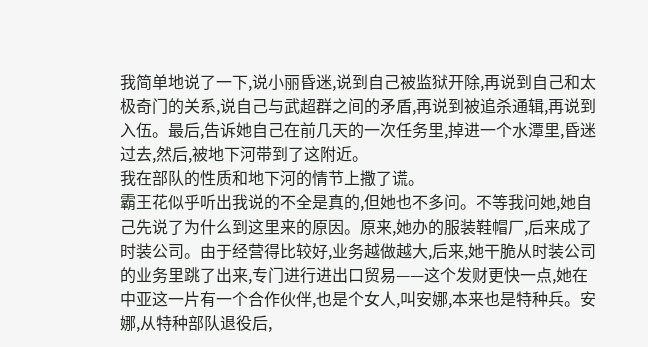我简单地说了一下,说小丽昏迷,说到自己被监狱开除,再说到自己和太极奇门的关系,说自己与武超群之间的矛盾,再说到被追杀通辑,再说到入伍。最后,告诉她自己在前几天的一次任务里,掉进一个水潭里,昏迷过去,然后,被地下河带到了这附近。
我在部队的性质和地下河的情节上撒了谎。
霸王花似乎听出我说的不全是真的,但她也不多问。不等我问她,她自己先说了为什么到这里来的原因。原来,她办的服装鞋帽厂,后来成了时装公司。由于经营得比较好,业务越做越大,后来,她干脆从时装公司的业务里跳了出来,专门进行进出口贸易——这个发财更快一点,她在中亚这一片有一个合作伙伴,也是个女人,叫安娜,本来也是特种兵。安娜,从特种部队退役后,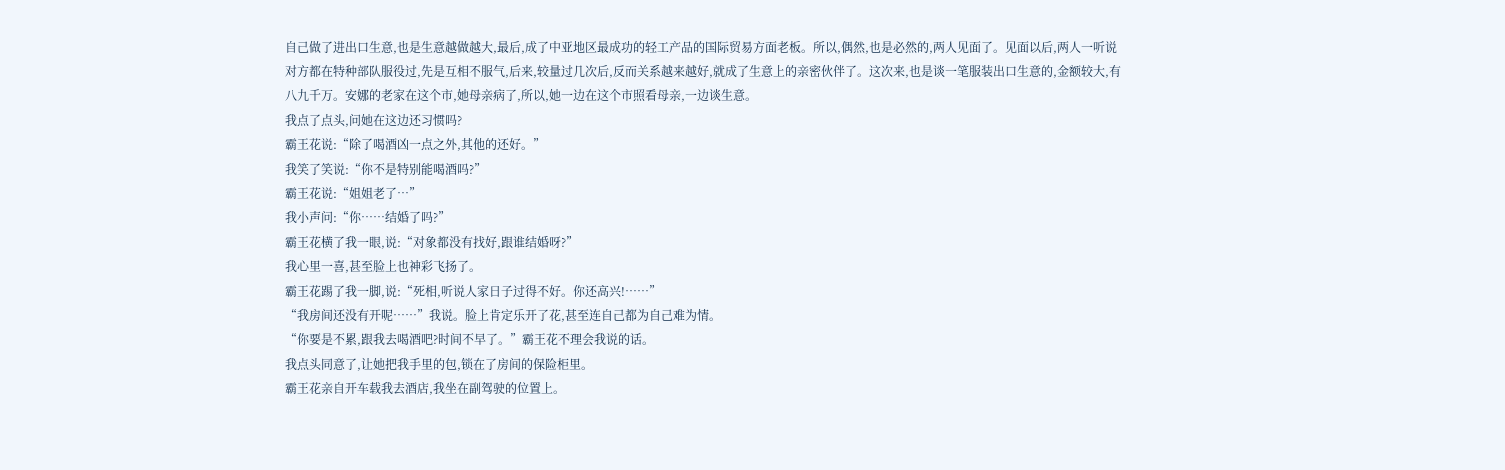自己做了进出口生意,也是生意越做越大,最后,成了中亚地区最成功的轻工产品的国际贸易方面老板。所以,偶然,也是必然的,两人见面了。见面以后,两人一听说对方都在特种部队服役过,先是互相不服气,后来,较量过几次后,反而关系越来越好,就成了生意上的亲密伙伴了。这次来,也是谈一笔服装出口生意的,金额较大,有八九千万。安娜的老家在这个市,她母亲病了,所以,她一边在这个市照看母亲,一边谈生意。
我点了点头,问她在这边还习惯吗?
霸王花说:“除了喝酒凶一点之外,其他的还好。”
我笑了笑说:“你不是特别能喝酒吗?”
霸王花说:“姐姐老了…”
我小声问:“你……结婚了吗?”
霸王花横了我一眼,说:“对象都没有找好,跟谁结婚呀?”
我心里一喜,甚至脸上也神彩飞扬了。
霸王花踢了我一脚,说:“死相,听说人家日子过得不好。你还高兴!……”
“我房间还没有开呢……”我说。脸上肯定乐开了花,甚至连自己都为自己难为情。
“你要是不累,跟我去喝酒吧?时间不早了。”霸王花不理会我说的话。
我点头同意了,让她把我手里的包,锁在了房间的保险柜里。
霸王花亲自开车载我去酒店,我坐在副驾驶的位置上。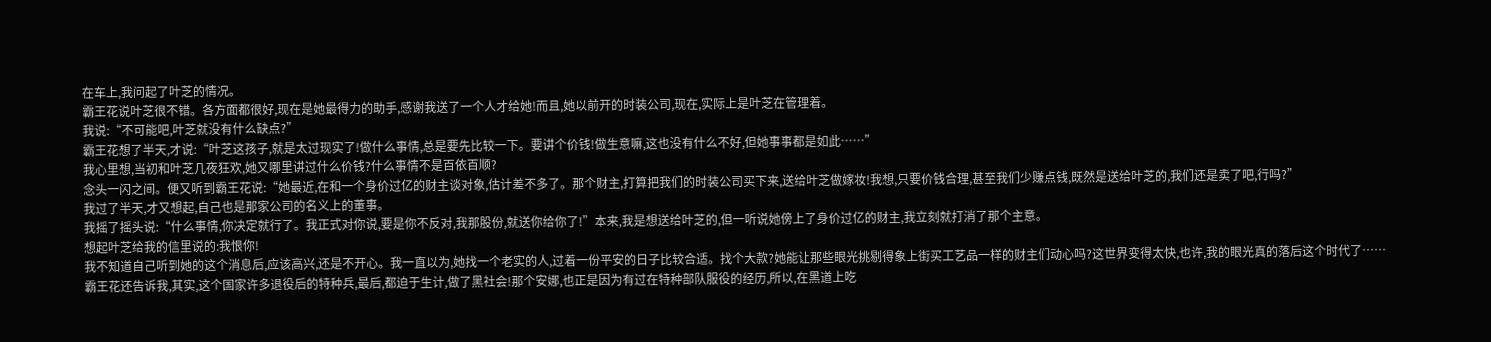在车上,我问起了叶芝的情况。
霸王花说叶芝很不错。各方面都很好,现在是她最得力的助手,感谢我送了一个人才给她!而且,她以前开的时装公司,现在,实际上是叶芝在管理着。
我说:“不可能吧,叶芝就没有什么缺点?”
霸王花想了半天,才说:“叶芝这孩子,就是太过现实了!做什么事情,总是要先比较一下。要讲个价钱!做生意嘛,这也没有什么不好,但她事事都是如此……”
我心里想,当初和叶芝几夜狂欢,她又哪里讲过什么价钱?什么事情不是百依百顺?
念头一闪之间。便又听到霸王花说:“她最近,在和一个身价过亿的财主谈对象,估计差不多了。那个财主,打算把我们的时装公司买下来,送给叶芝做嫁妆!我想,只要价钱合理,甚至我们少赚点钱,既然是送给叶芝的,我们还是卖了吧,行吗?”
我过了半天,才又想起,自己也是那家公司的名义上的董事。
我摇了摇头说:“什么事情,你决定就行了。我正式对你说,要是你不反对,我那股份,就送你给你了!”本来,我是想送给叶芝的,但一听说她傍上了身价过亿的财主,我立刻就打消了那个主意。
想起叶芝给我的信里说的:我恨你!
我不知道自己听到她的这个消息后,应该高兴,还是不开心。我一直以为,她找一个老实的人,过着一份平安的日子比较合适。找个大款?她能让那些眼光挑剔得象上街买工艺品一样的财主们动心吗?这世界变得太快,也许,我的眼光真的落后这个时代了……
霸王花还告诉我,其实,这个国家许多退役后的特种兵,最后,都迫于生计,做了黑社会!那个安娜,也正是因为有过在特种部队服役的经历,所以,在黑道上吃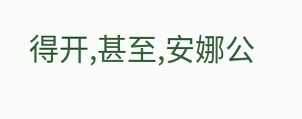得开,甚至,安娜公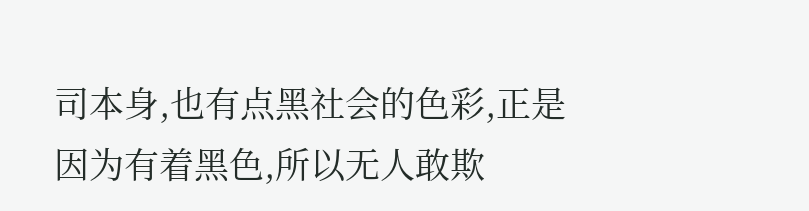司本身,也有点黑社会的色彩,正是因为有着黑色,所以无人敢欺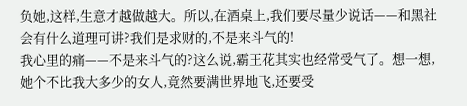负她,这样,生意才越做越大。所以,在酒桌上,我们要尽量少说话——和黑社会有什么道理可讲?我们是求财的,不是来斗气的!
我心里的痛——不是来斗气的?这么说,霸王花其实也经常受气了。想一想,她个不比我大多少的女人,竟然要满世界地飞,还要受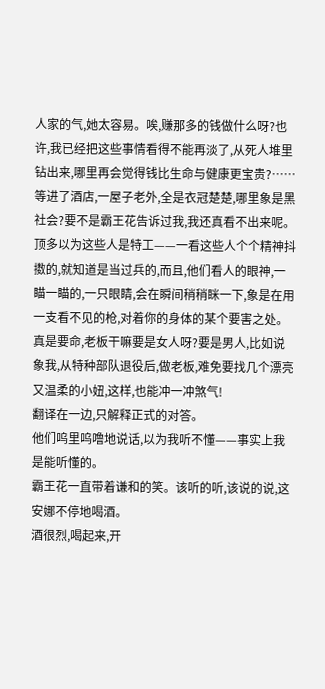人家的气,她太容易。唉,赚那多的钱做什么呀?也许,我已经把这些事情看得不能再淡了,从死人堆里钻出来,哪里再会觉得钱比生命与健康更宝贵?……
等进了酒店,一屋子老外,全是衣冠楚楚,哪里象是黑社会?要不是霸王花告诉过我,我还真看不出来呢。顶多以为这些人是特工——一看这些人个个精神抖擞的,就知道是当过兵的,而且,他们看人的眼神,一瞄一瞄的,一只眼睛,会在瞬间稍稍眯一下,象是在用一支看不见的枪,对着你的身体的某个要害之处。
真是要命,老板干嘛要是女人呀?要是男人,比如说象我,从特种部队退役后,做老板,难免要找几个漂亮又温柔的小妞,这样,也能冲一冲煞气!
翻译在一边,只解释正式的对答。
他们呜里呜噜地说话,以为我听不懂——事实上我是能听懂的。
霸王花一直带着谦和的笑。该听的听,该说的说,这安娜不停地喝酒。
酒很烈,喝起来,开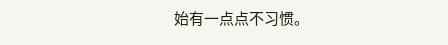始有一点点不习惯。